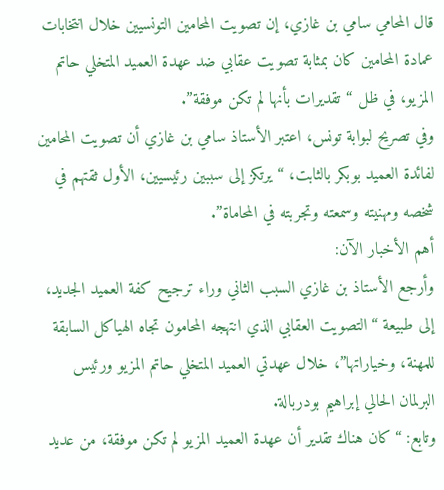قال المحامي سامي بن غازي، إن تصويت المحامين التونسيين خلال انتخابات عمادة المحامين كان بمثابة تصويت عقابي ضد عهدة العميد المتخلي حاتم المزيو، في ظل “تقديرات بأنها لم تكن موفقة”.
وفي تصريح لبوابة تونس، اعتبر الأستاذ سامي بن غازي أن تصويت المحامين لفائدة العميد بوبكر بالثابت، “يرتكز إلى سببين رئيسيين، الأول ثقتهم في شخصه ومهنيته وسمعته وتجربته في المحاماة”.
أهم الأخبار الآن:
وأرجع الأستاذ بن غازي السبب الثاني وراء ترجيح كفة العميد الجديد، إلى طبيعة “التصويت العقابي الذي انتهجه المحامون تجاه الهياكل السابقة للمهنة، وخياراتها”، خلال عهدتي العميد المتخلي حاتم المزيو ورئيس البرلمان الحالي إبراهيم بودربالة.
وتابع: “كان هناك تقدير أن عهدة العميد المزيو لم تكن موفقة، من عديد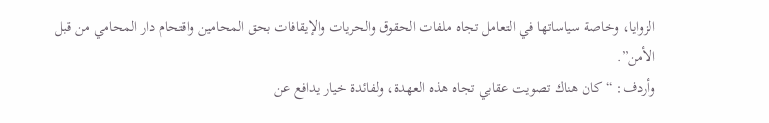الزوايا، وخاصة سياساتها في التعامل تجاه ملفات الحقوق والحريات والإيقافات بحق المحامين واقتحام دار المحامي من قبل الأمن”.
وأردف: “كان هناك تصويت عقابي تجاه هذه العهدة، ولفائدة خيار يدافع عن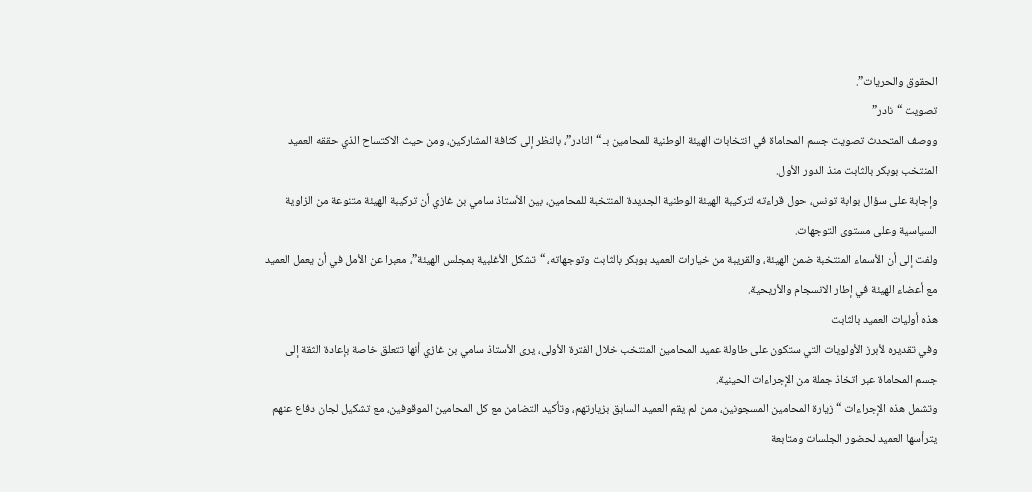الحقوق والحريات”.
تصويت “نادر”
ووصف المتحدث تصويت جسم المحاماة في انتخابات الهيئة الوطنية للمحامين بـ “النادر”، بالنظر إلى كثافة المشاركين، ومن حيث الاكتساح الذي حققه العميد المنتخب بوبكر بالثابت منذ الدور الأول.
وإجابة على سؤال بوابة تونس، حول قراءته لتركيبة الهيئة الوطنية الجديدة المنتخبة للمحامين، بين الأستاذ سامي بن غازي أن تركيبة الهيئة متنوعة من الزاوية السياسية وعلى مستوى التوجهات.
ولفت إلى أن الأسماء المنتخبة ضمن الهيئة، والقريبة من خيارات العميد بوبكر بالثابت وتوجهاته، “تشكل الأغلبية بمجلس الهيئة”، معبرا عن الأمل في أن يعمل العميد مع أعضاء الهيئة في إطار الانسجام والأريحية.
هذه أوليات العميد بالثابت
وفي تقديره لأبرز الأولويات التي ستكون على طاولة عميد المحامين المنتخب خلال الفترة الأولى، يرى الأستاذ سامي بن غازي أنها تتعلق خاصة بإعادة الثقة إلى جسم المحاماة عبر اتخاذ جملة من الإجراءات الحينية.
وتشمل هذه الإجراءات “زيارة المحامين المسجونين، ممن لم يقم العميد السابق بزيارتهم، وتأكيد التضامن مع كل المحامين الموقوفين، مع تشكيل لجان دفاع عنهم يترأسها العميد لحضور الجلسات ومتابعة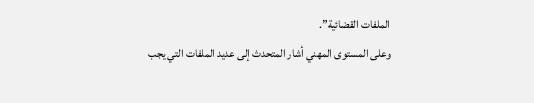الملفات القضائية”.
وعلى المستوى المهني أشار المتحدث إلى عديد الملفات التي يجب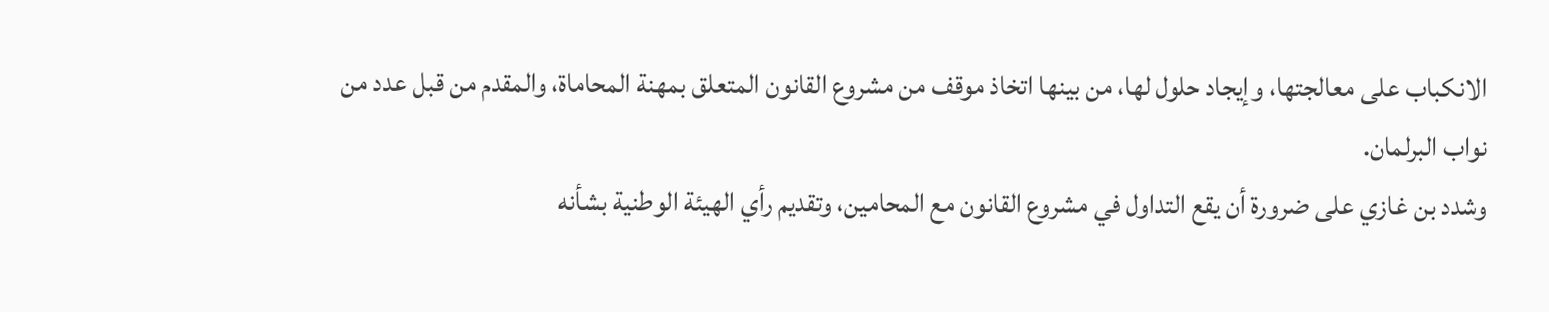الانكباب على معالجتها، وإيجاد حلول لها، من بينها اتخاذ موقف من مشروع القانون المتعلق بمهنة المحاماة، والمقدم من قبل عدد من نواب البرلمان.
وشدد بن غازي على ضرورة أن يقع التداول في مشروع القانون مع المحامين، وتقديم رأي الهيئة الوطنية بشأنه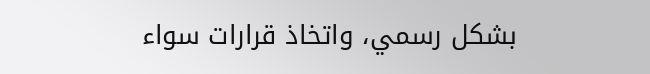بشكل رسمي، واتخاذ قرارات سواء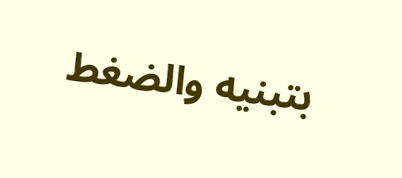بتبنيه والضغط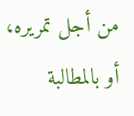من أجل تمريره، أو بالمطالبة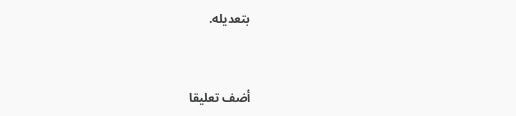بتعديله.


أضف تعليقا